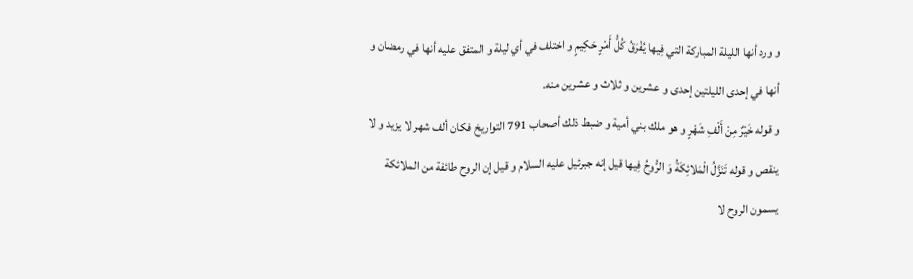و ورد أنها الليلة المباركة التي فِيها يُفْرَقُ كُلُّ أَمْرٍ حَكِيمٍ و اختلف في أي ليلة و المتفق عليه أنها في رمضان و أنها في إحدى الليلتين إحدى و عشرين و ثلاث و عشرين منه.
و قوله خَيْرٌ مِنْ أَلْفِ شَهْرٍ و هو ملك بني أمية و ضبط ذلك أصحاب 791 التواريخ فكان ألف شهر لا يزيد و لا ينقص و قوله تَنَزَّلُ الْمَلائِكَةُ وَ الرُّوحُ فِيها قيل إنه جبرئيل عليه السلام و قيل إن الروح طائفة من الملائكة يسمون الروح لا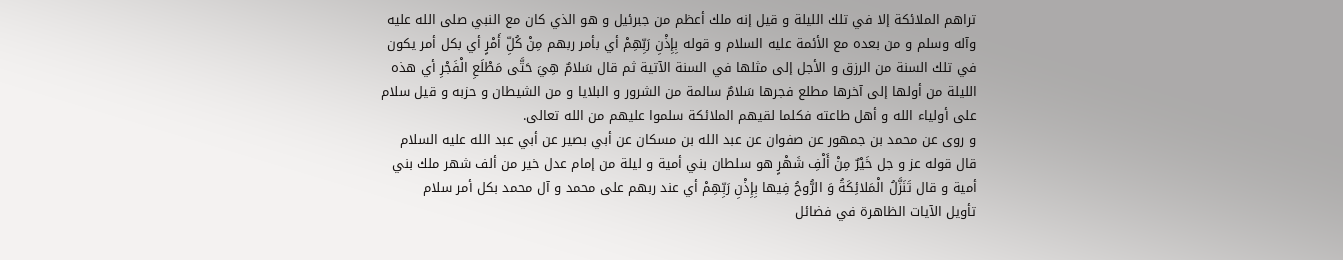تراهم الملائكة إلا في تلك الليلة و قيل إنه ملك أعظم من جبرئيل و هو الذي كان مع النبي صلى الله عليه وآله وسلم و من بعده مع الأئمة عليه السلام و قوله بِإِذْنِ رَبِّهِمْ أي بأمر ربهم مِنْ كُلِّ أَمْرٍ أي بكل أمر يكون في تلك السنة من الرزق و الأجل إلى مثلها في السنة الآتية ثم قال سَلامٌ هِيَ حَتَّى مَطْلَعِ الْفَجْرِ أي هذه الليلة من أولها إلى آخرها مطلع فجرها سَلامٌ سالمة من الشرور و البلايا و من الشيطان و حزبه و قيل سلام على أولياء الله و أهل طاعته فكلما لقيهم الملائكة سلموا عليهم من الله تعالى.
و روى عن محمد بن جمهور عن صفوان عن عبد الله بن مسكان عن أبي بصير عن أبي عبد الله عليه السلام قال قوله عز و جل خَيْرٌ مِنْ أَلْفِ شَهْرٍ هو سلطان بني أمية و ليلة من إمام عدل خير من ألف شهر ملك بني أمية و قال تَنَزَّلُ الْمَلائِكَةُ وَ الرُّوحُ فِيها بِإِذْنِ رَبِّهِمْ أي عند ربهم على محمد و آل محمد بكل أمر سلام
تأويل الآيات الظاهرة في فضائل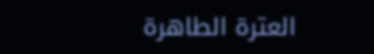العترة الطاهرة